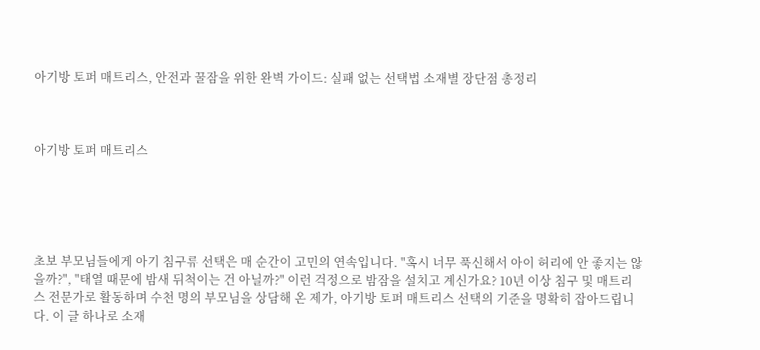아기방 토퍼 매트리스, 안전과 꿀잠을 위한 완벽 가이드: 실패 없는 선택법 소재별 장단점 총정리



아기방 토퍼 매트리스





초보 부모님들에게 아기 침구류 선택은 매 순간이 고민의 연속입니다. "혹시 너무 푹신해서 아이 허리에 안 좋지는 않을까?", "태열 때문에 밤새 뒤척이는 건 아닐까?" 이런 걱정으로 밤잠을 설치고 계신가요? 10년 이상 침구 및 매트리스 전문가로 활동하며 수천 명의 부모님을 상담해 온 제가, 아기방 토퍼 매트리스 선택의 기준을 명확히 잡아드립니다. 이 글 하나로 소재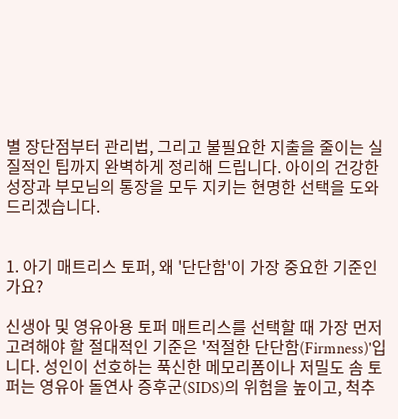별 장단점부터 관리법, 그리고 불필요한 지출을 줄이는 실질적인 팁까지 완벽하게 정리해 드립니다. 아이의 건강한 성장과 부모님의 통장을 모두 지키는 현명한 선택을 도와드리겠습니다.


1. 아기 매트리스 토퍼, 왜 '단단함'이 가장 중요한 기준인가요?

신생아 및 영유아용 토퍼 매트리스를 선택할 때 가장 먼저 고려해야 할 절대적인 기준은 '적절한 단단함(Firmness)'입니다. 성인이 선호하는 푹신한 메모리폼이나 저밀도 솜 토퍼는 영유아 돌연사 증후군(SIDS)의 위험을 높이고, 척추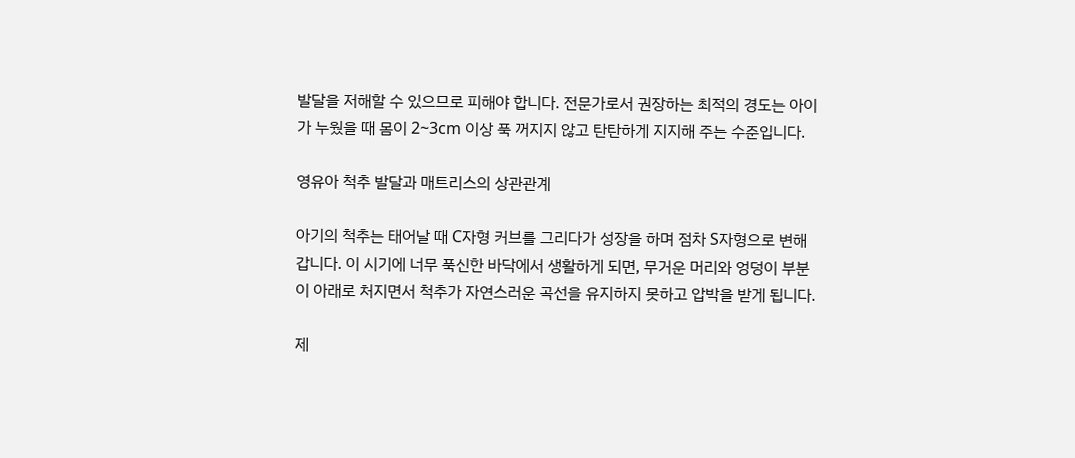발달을 저해할 수 있으므로 피해야 합니다. 전문가로서 권장하는 최적의 경도는 아이가 누웠을 때 몸이 2~3cm 이상 푹 꺼지지 않고 탄탄하게 지지해 주는 수준입니다.

영유아 척추 발달과 매트리스의 상관관계

아기의 척추는 태어날 때 C자형 커브를 그리다가 성장을 하며 점차 S자형으로 변해갑니다. 이 시기에 너무 푹신한 바닥에서 생활하게 되면, 무거운 머리와 엉덩이 부분이 아래로 처지면서 척추가 자연스러운 곡선을 유지하지 못하고 압박을 받게 됩니다.

제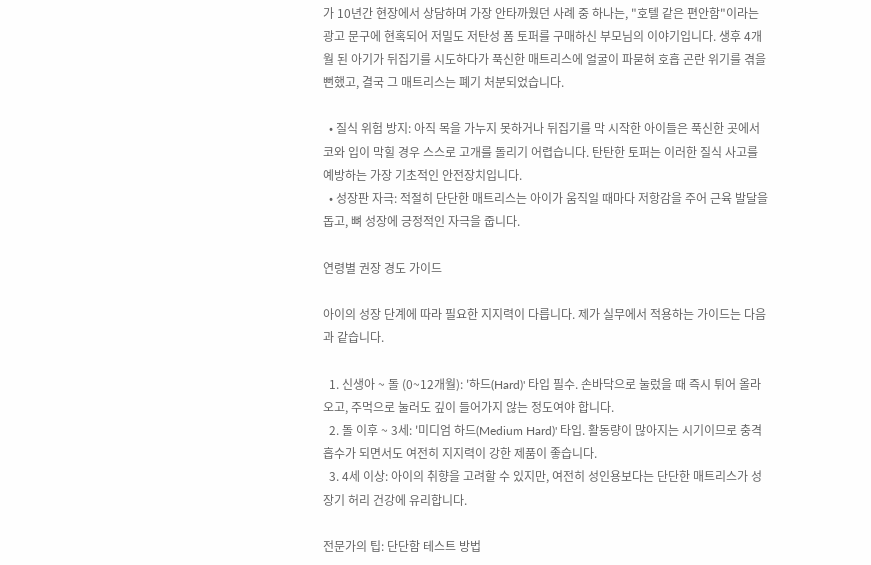가 10년간 현장에서 상담하며 가장 안타까웠던 사례 중 하나는, "호텔 같은 편안함"이라는 광고 문구에 현혹되어 저밀도 저탄성 폼 토퍼를 구매하신 부모님의 이야기입니다. 생후 4개월 된 아기가 뒤집기를 시도하다가 푹신한 매트리스에 얼굴이 파묻혀 호흡 곤란 위기를 겪을 뻔했고, 결국 그 매트리스는 폐기 처분되었습니다.

  • 질식 위험 방지: 아직 목을 가누지 못하거나 뒤집기를 막 시작한 아이들은 푹신한 곳에서 코와 입이 막힐 경우 스스로 고개를 돌리기 어렵습니다. 탄탄한 토퍼는 이러한 질식 사고를 예방하는 가장 기초적인 안전장치입니다.
  • 성장판 자극: 적절히 단단한 매트리스는 아이가 움직일 때마다 저항감을 주어 근육 발달을 돕고, 뼈 성장에 긍정적인 자극을 줍니다.

연령별 권장 경도 가이드

아이의 성장 단계에 따라 필요한 지지력이 다릅니다. 제가 실무에서 적용하는 가이드는 다음과 같습니다.

  1. 신생아 ~ 돌 (0~12개월): '하드(Hard)' 타입 필수. 손바닥으로 눌렀을 때 즉시 튀어 올라오고, 주먹으로 눌러도 깊이 들어가지 않는 정도여야 합니다.
  2. 돌 이후 ~ 3세: '미디엄 하드(Medium Hard)' 타입. 활동량이 많아지는 시기이므로 충격 흡수가 되면서도 여전히 지지력이 강한 제품이 좋습니다.
  3. 4세 이상: 아이의 취향을 고려할 수 있지만, 여전히 성인용보다는 단단한 매트리스가 성장기 허리 건강에 유리합니다.

전문가의 팁: 단단함 테스트 방법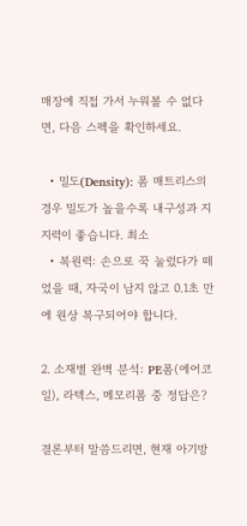매장에 직접 가서 누워볼 수 없다면, 다음 스펙을 확인하세요.

  • 밀도(Density): 폼 매트리스의 경우 밀도가 높을수록 내구성과 지지력이 좋습니다. 최소
  • 복원력: 손으로 꾹 눌렀다가 떼었을 때, 자국이 남지 않고 0.1초 만에 원상 복구되어야 합니다.

2. 소재별 완벽 분석: PE폼(에어코일), 라텍스, 메모리폼 중 정답은?

결론부터 말씀드리면, 현재 아기방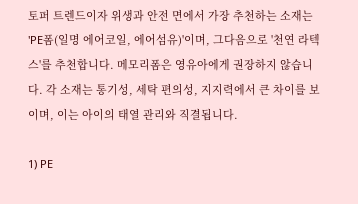토퍼 트렌드이자 위생과 안전 면에서 가장 추천하는 소재는 'PE폼(일명 에어코일, 에어섬유)'이며, 그다음으로 '천연 라텍스'를 추천합니다. 메모리폼은 영유아에게 권장하지 않습니다. 각 소재는 통기성, 세탁 편의성, 지지력에서 큰 차이를 보이며, 이는 아이의 태열 관리와 직결됩니다.

1) PE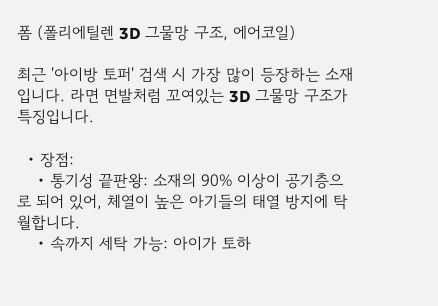폼 (폴리에틸렌 3D 그물망 구조, 에어코일)

최근 '아이방 토퍼' 검색 시 가장 많이 등장하는 소재입니다. 라면 면발처럼 꼬여있는 3D 그물망 구조가 특징입니다.

  • 장점:
    • 통기성 끝판왕: 소재의 90% 이상이 공기층으로 되어 있어, 체열이 높은 아기들의 태열 방지에 탁월합니다.
    • 속까지 세탁 가능: 아이가 토하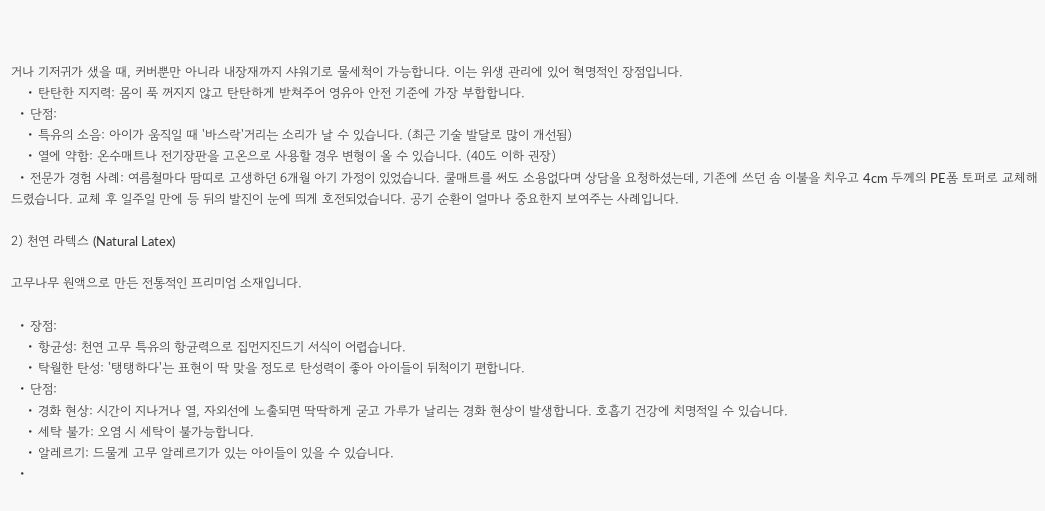거나 기저귀가 샜을 때, 커버뿐만 아니라 내장재까지 샤워기로 물세척이 가능합니다. 이는 위생 관리에 있어 혁명적인 장점입니다.
    • 탄탄한 지지력: 몸이 푹 꺼지지 않고 탄탄하게 받쳐주어 영유아 안전 기준에 가장 부합합니다.
  • 단점:
    • 특유의 소음: 아이가 움직일 때 '바스락'거리는 소리가 날 수 있습니다. (최근 기술 발달로 많이 개선됨)
    • 열에 약함: 온수매트나 전기장판을 고온으로 사용할 경우 변형이 올 수 있습니다. (40도 이하 권장)
  • 전문가 경험 사례: 여름철마다 땀띠로 고생하던 6개월 아기 가정이 있었습니다. 쿨매트를 써도 소용없다며 상담을 요청하셨는데, 기존에 쓰던 솜 이불을 치우고 4cm 두께의 PE폼 토퍼로 교체해 드렸습니다. 교체 후 일주일 만에 등 뒤의 발진이 눈에 띄게 호전되었습니다. 공기 순환이 얼마나 중요한지 보여주는 사례입니다.

2) 천연 라텍스 (Natural Latex)

고무나무 원액으로 만든 전통적인 프리미엄 소재입니다.

  • 장점:
    • 항균성: 천연 고무 특유의 항균력으로 집먼지진드기 서식이 어렵습니다.
    • 탁월한 탄성: '탱탱하다'는 표현이 딱 맞을 정도로 탄성력이 좋아 아이들이 뒤척이기 편합니다.
  • 단점:
    • 경화 현상: 시간이 지나거나 열, 자외선에 노출되면 딱딱하게 굳고 가루가 날리는 경화 현상이 발생합니다. 호흡기 건강에 치명적일 수 있습니다.
    • 세탁 불가: 오염 시 세탁이 불가능합니다.
    • 알레르기: 드물게 고무 알레르기가 있는 아이들이 있을 수 있습니다.
  •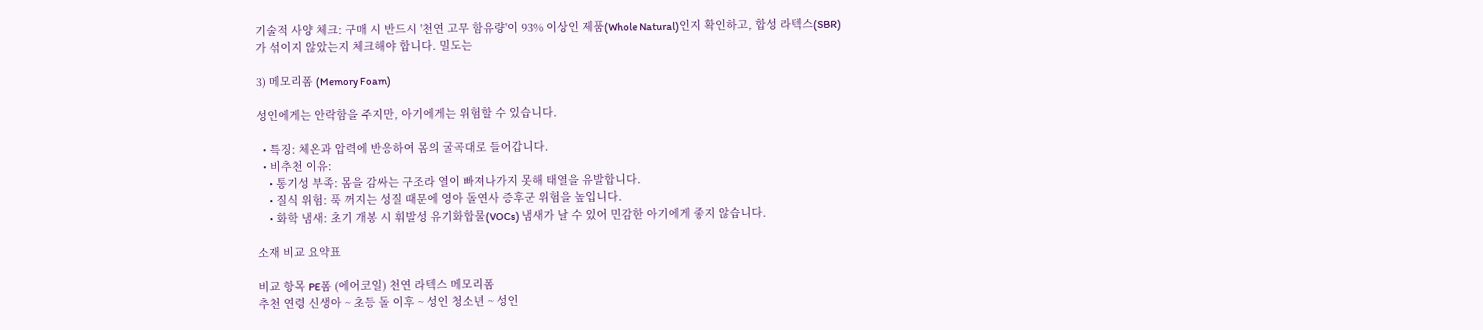기술적 사양 체크: 구매 시 반드시 '천연 고무 함유량'이 93% 이상인 제품(Whole Natural)인지 확인하고, 합성 라텍스(SBR)가 섞이지 않았는지 체크해야 합니다. 밀도는

3) 메모리폼 (Memory Foam)

성인에게는 안락함을 주지만, 아기에게는 위험할 수 있습니다.

  • 특징: 체온과 압력에 반응하여 몸의 굴곡대로 들어갑니다.
  • 비추천 이유:
    • 통기성 부족: 몸을 감싸는 구조라 열이 빠져나가지 못해 태열을 유발합니다.
    • 질식 위험: 푹 꺼지는 성질 때문에 영아 돌연사 증후군 위험을 높입니다.
    • 화학 냄새: 초기 개봉 시 휘발성 유기화합물(VOCs) 냄새가 날 수 있어 민감한 아기에게 좋지 않습니다.

소재 비교 요약표

비교 항목 PE폼 (에어코일) 천연 라텍스 메모리폼
추천 연령 신생아 ~ 초등 돌 이후 ~ 성인 청소년 ~ 성인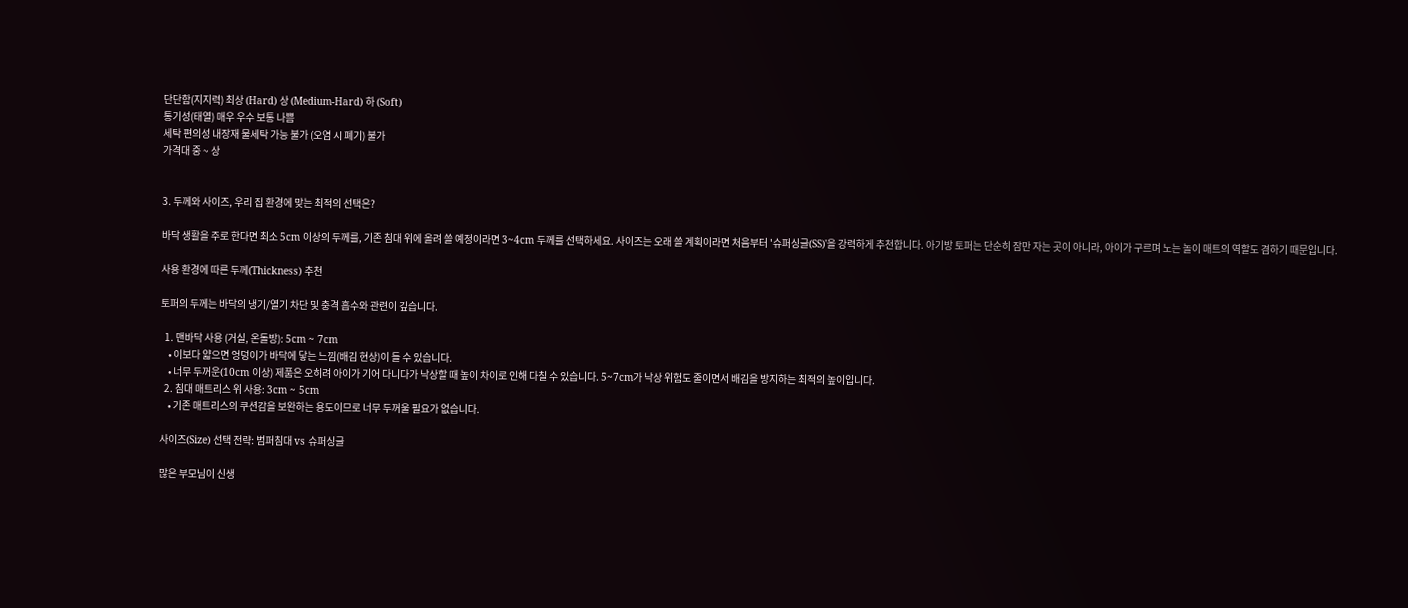단단함(지지력) 최상 (Hard) 상 (Medium-Hard) 하 (Soft)
통기성(태열) 매우 우수 보통 나쁨
세탁 편의성 내장재 물세탁 가능 불가 (오염 시 폐기) 불가
가격대 중 ~ 상


3. 두께와 사이즈, 우리 집 환경에 맞는 최적의 선택은?

바닥 생활을 주로 한다면 최소 5cm 이상의 두께를, 기존 침대 위에 올려 쓸 예정이라면 3~4cm 두께를 선택하세요. 사이즈는 오래 쓸 계획이라면 처음부터 '슈퍼싱글(SS)'을 강력하게 추천합니다. 아기방 토퍼는 단순히 잠만 자는 곳이 아니라, 아이가 구르며 노는 놀이 매트의 역할도 겸하기 때문입니다.

사용 환경에 따른 두께(Thickness) 추천

토퍼의 두께는 바닥의 냉기/열기 차단 및 충격 흡수와 관련이 깊습니다.

  1. 맨바닥 사용 (거실, 온돌방): 5cm ~ 7cm
    • 이보다 얇으면 엉덩이가 바닥에 닿는 느낌(배김 현상)이 들 수 있습니다.
    • 너무 두꺼운(10cm 이상) 제품은 오히려 아이가 기어 다니다가 낙상할 때 높이 차이로 인해 다칠 수 있습니다. 5~7cm가 낙상 위험도 줄이면서 배김을 방지하는 최적의 높이입니다.
  2. 침대 매트리스 위 사용: 3cm ~ 5cm
    • 기존 매트리스의 쿠션감을 보완하는 용도이므로 너무 두꺼울 필요가 없습니다.

사이즈(Size) 선택 전략: 범퍼침대 vs 슈퍼싱글

많은 부모님이 신생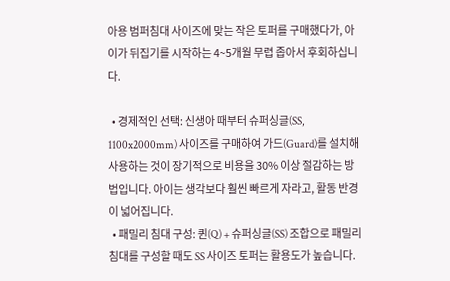아용 범퍼침대 사이즈에 맞는 작은 토퍼를 구매했다가, 아이가 뒤집기를 시작하는 4~5개월 무렵 좁아서 후회하십니다.

  • 경제적인 선택: 신생아 때부터 슈퍼싱글(SS, 1100x2000mm) 사이즈를 구매하여 가드(Guard)를 설치해 사용하는 것이 장기적으로 비용을 30% 이상 절감하는 방법입니다. 아이는 생각보다 훨씬 빠르게 자라고, 활동 반경이 넓어집니다.
  • 패밀리 침대 구성: 퀸(Q) + 슈퍼싱글(SS) 조합으로 패밀리 침대를 구성할 때도 SS 사이즈 토퍼는 활용도가 높습니다.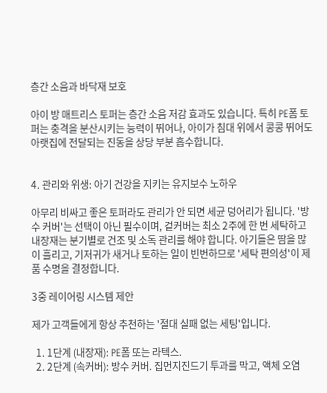층간 소음과 바닥재 보호

아이 방 매트리스 토퍼는 층간 소음 저감 효과도 있습니다. 특히 PE폼 토퍼는 충격을 분산시키는 능력이 뛰어나, 아이가 침대 위에서 콩콩 뛰어도 아랫집에 전달되는 진동을 상당 부분 흡수합니다.


4. 관리와 위생: 아기 건강을 지키는 유지보수 노하우

아무리 비싸고 좋은 토퍼라도 관리가 안 되면 세균 덩어리가 됩니다. '방수 커버'는 선택이 아닌 필수이며, 겉커버는 최소 2주에 한 번 세탁하고 내장재는 분기별로 건조 및 소독 관리를 해야 합니다. 아기들은 땀을 많이 흘리고, 기저귀가 새거나 토하는 일이 빈번하므로 '세탁 편의성'이 제품 수명을 결정합니다.

3중 레이어링 시스템 제안

제가 고객들에게 항상 추천하는 '절대 실패 없는 세팅'입니다.

  1. 1단계 (내장재): PE폼 또는 라텍스.
  2. 2단계 (속커버): 방수 커버. 집먼지진드기 투과를 막고, 액체 오염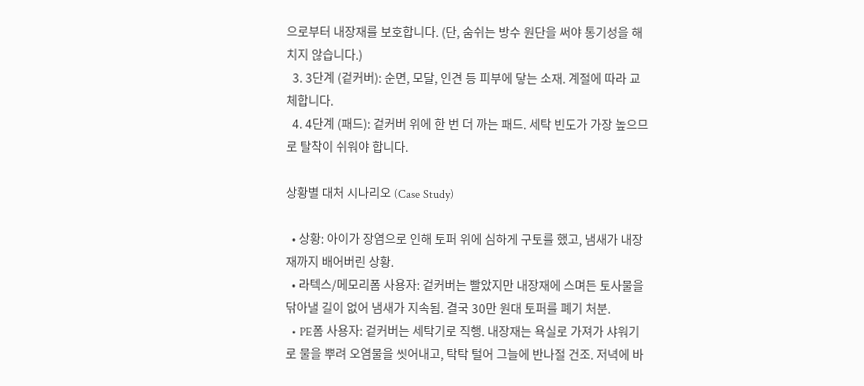으로부터 내장재를 보호합니다. (단, 숨쉬는 방수 원단을 써야 통기성을 해치지 않습니다.)
  3. 3단계 (겉커버): 순면, 모달, 인견 등 피부에 닿는 소재. 계절에 따라 교체합니다.
  4. 4단계 (패드): 겉커버 위에 한 번 더 까는 패드. 세탁 빈도가 가장 높으므로 탈착이 쉬워야 합니다.

상황별 대처 시나리오 (Case Study)

  • 상황: 아이가 장염으로 인해 토퍼 위에 심하게 구토를 했고, 냄새가 내장재까지 배어버린 상황.
  • 라텍스/메모리폼 사용자: 겉커버는 빨았지만 내장재에 스며든 토사물을 닦아낼 길이 없어 냄새가 지속됨. 결국 30만 원대 토퍼를 폐기 처분.
  • PE폼 사용자: 겉커버는 세탁기로 직행. 내장재는 욕실로 가져가 샤워기로 물을 뿌려 오염물을 씻어내고, 탁탁 털어 그늘에 반나절 건조. 저녁에 바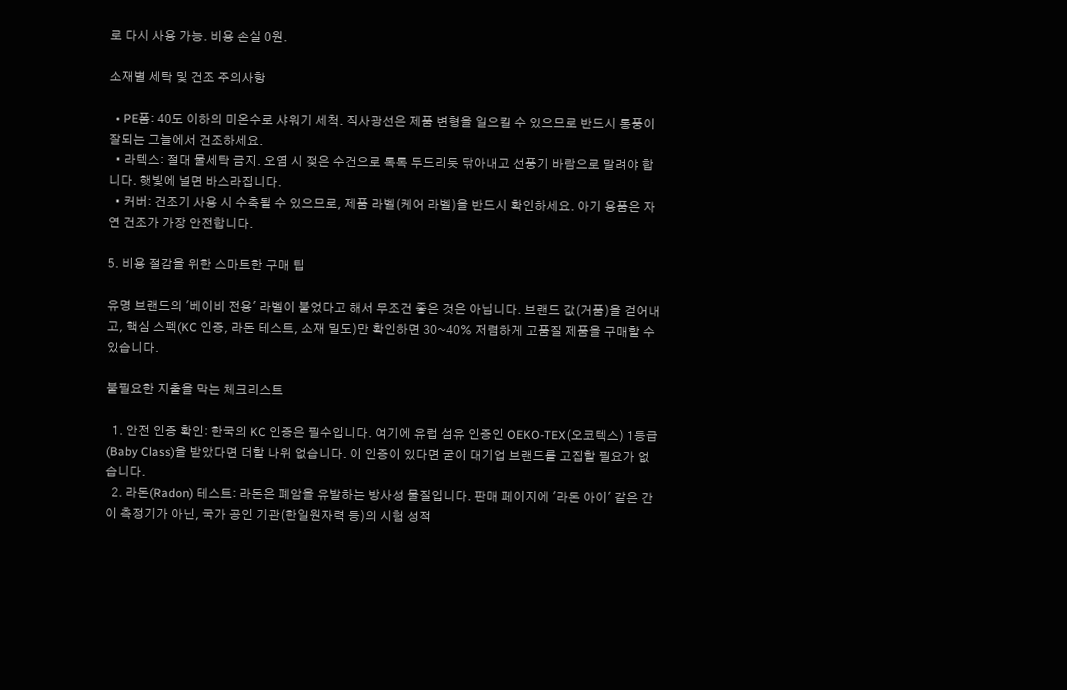로 다시 사용 가능. 비용 손실 0원.

소재별 세탁 및 건조 주의사항

  • PE폼: 40도 이하의 미온수로 샤워기 세척. 직사광선은 제품 변형을 일으킬 수 있으므로 반드시 통풍이 잘되는 그늘에서 건조하세요.
  • 라텍스: 절대 물세탁 금지. 오염 시 젖은 수건으로 톡톡 두드리듯 닦아내고 선풍기 바람으로 말려야 합니다. 햇빛에 널면 바스라집니다.
  • 커버: 건조기 사용 시 수축될 수 있으므로, 제품 라벨(케어 라벨)을 반드시 확인하세요. 아기 용품은 자연 건조가 가장 안전합니다.

5. 비용 절감을 위한 스마트한 구매 팁

유명 브랜드의 '베이비 전용' 라벨이 붙었다고 해서 무조건 좋은 것은 아닙니다. 브랜드 값(거품)을 걷어내고, 핵심 스펙(KC 인증, 라돈 테스트, 소재 밀도)만 확인하면 30~40% 저렴하게 고품질 제품을 구매할 수 있습니다.

불필요한 지출을 막는 체크리스트

  1. 안전 인증 확인: 한국의 KC 인증은 필수입니다. 여기에 유럽 섬유 인증인 OEKO-TEX(오코텍스) 1등급(Baby Class)을 받았다면 더할 나위 없습니다. 이 인증이 있다면 굳이 대기업 브랜드를 고집할 필요가 없습니다.
  2. 라돈(Radon) 테스트: 라돈은 폐암을 유발하는 방사성 물질입니다. 판매 페이지에 '라돈 아이' 같은 간이 측정기가 아닌, 국가 공인 기관(한일원자력 등)의 시험 성적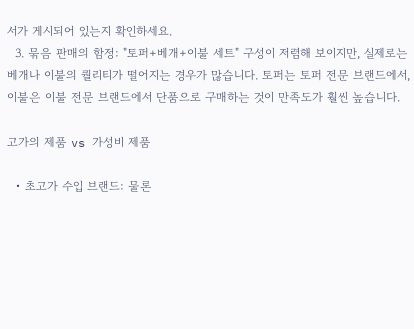서가 게시되어 있는지 확인하세요.
  3. 묶음 판매의 함정: "토퍼+베개+이불 세트" 구성이 저렴해 보이지만, 실제로는 베개나 이불의 퀄리티가 떨어지는 경우가 많습니다. 토퍼는 토퍼 전문 브랜드에서, 이불은 이불 전문 브랜드에서 단품으로 구매하는 것이 만족도가 훨씬 높습니다.

고가의 제품 vs 가성비 제품

  • 초고가 수입 브랜드: 물론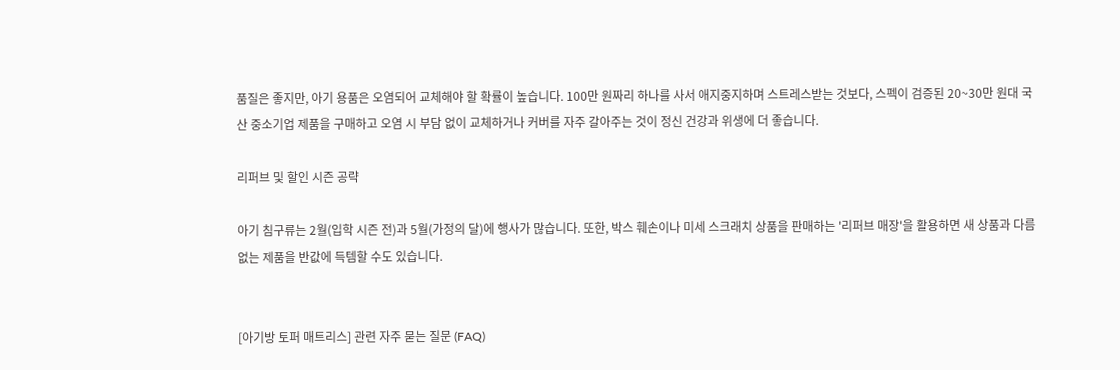품질은 좋지만, 아기 용품은 오염되어 교체해야 할 확률이 높습니다. 100만 원짜리 하나를 사서 애지중지하며 스트레스받는 것보다, 스펙이 검증된 20~30만 원대 국산 중소기업 제품을 구매하고 오염 시 부담 없이 교체하거나 커버를 자주 갈아주는 것이 정신 건강과 위생에 더 좋습니다.

리퍼브 및 할인 시즌 공략

아기 침구류는 2월(입학 시즌 전)과 5월(가정의 달)에 행사가 많습니다. 또한, 박스 훼손이나 미세 스크래치 상품을 판매하는 '리퍼브 매장'을 활용하면 새 상품과 다름없는 제품을 반값에 득템할 수도 있습니다.


[아기방 토퍼 매트리스] 관련 자주 묻는 질문 (FAQ)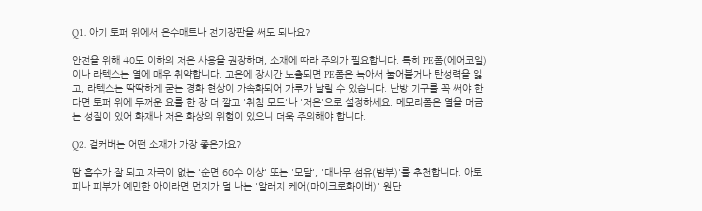Q1. 아기 토퍼 위에서 온수매트나 전기장판을 써도 되나요?

안전을 위해 40도 이하의 저온 사용을 권장하며, 소재에 따라 주의가 필요합니다. 특히 PE폼(에어코일)이나 라텍스는 열에 매우 취약합니다. 고온에 장시간 노출되면 PE폼은 녹아서 눌어붙거나 탄성력을 잃고, 라텍스는 딱딱하게 굳는 경화 현상이 가속화되어 가루가 날릴 수 있습니다. 난방 기구를 꼭 써야 한다면 토퍼 위에 두꺼운 요를 한 장 더 깔고 '취침 모드'나 '저온'으로 설정하세요. 메모리폼은 열을 머금는 성질이 있어 화재나 저온 화상의 위험이 있으니 더욱 주의해야 합니다.

Q2. 겉커버는 어떤 소재가 가장 좋은가요?

땀 흡수가 잘 되고 자극이 없는 '순면 60수 이상' 또는 '모달', '대나무 섬유(밤부)'를 추천합니다. 아토피나 피부가 예민한 아이라면 먼지가 덜 나는 '알러지 케어(마이크로화이버)' 원단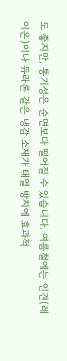도 좋지만, 통기성은 순면보다 떨어질 수 있습니다. 여름철에는 인견(레이온)이나 듀라론 같은 냉감 소재가 태열 방지에 효과적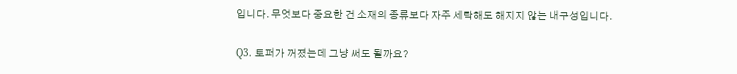입니다. 무엇보다 중요한 건 소재의 종류보다 자주 세탁해도 해지지 않는 내구성입니다.

Q3. 토퍼가 꺼졌는데 그냥 써도 될까요?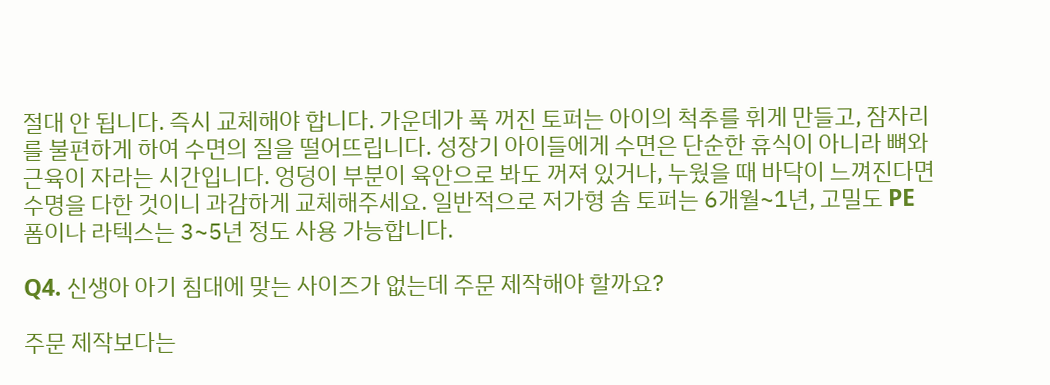절대 안 됩니다. 즉시 교체해야 합니다. 가운데가 푹 꺼진 토퍼는 아이의 척추를 휘게 만들고, 잠자리를 불편하게 하여 수면의 질을 떨어뜨립니다. 성장기 아이들에게 수면은 단순한 휴식이 아니라 뼈와 근육이 자라는 시간입니다. 엉덩이 부분이 육안으로 봐도 꺼져 있거나, 누웠을 때 바닥이 느껴진다면 수명을 다한 것이니 과감하게 교체해주세요. 일반적으로 저가형 솜 토퍼는 6개월~1년, 고밀도 PE폼이나 라텍스는 3~5년 정도 사용 가능합니다.

Q4. 신생아 아기 침대에 맞는 사이즈가 없는데 주문 제작해야 할까요?

주문 제작보다는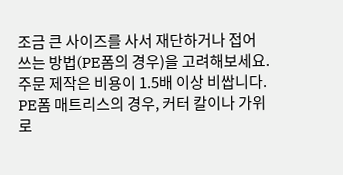조금 큰 사이즈를 사서 재단하거나 접어 쓰는 방법(PE폼의 경우)을 고려해보세요. 주문 제작은 비용이 1.5배 이상 비쌉니다. PE폼 매트리스의 경우, 커터 칼이나 가위로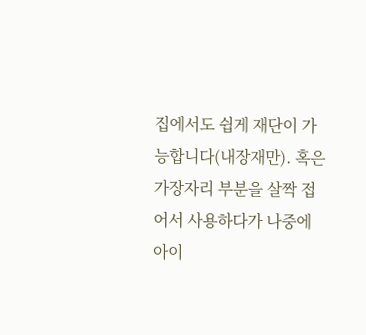집에서도 쉽게 재단이 가능합니다(내장재만). 혹은 가장자리 부분을 살짝 접어서 사용하다가 나중에 아이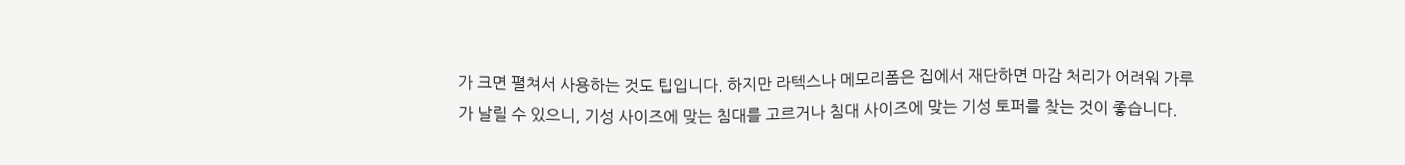가 크면 펼쳐서 사용하는 것도 팁입니다. 하지만 라텍스나 메모리폼은 집에서 재단하면 마감 처리가 어려워 가루가 날릴 수 있으니, 기성 사이즈에 맞는 침대를 고르거나 침대 사이즈에 맞는 기성 토퍼를 찾는 것이 좋습니다.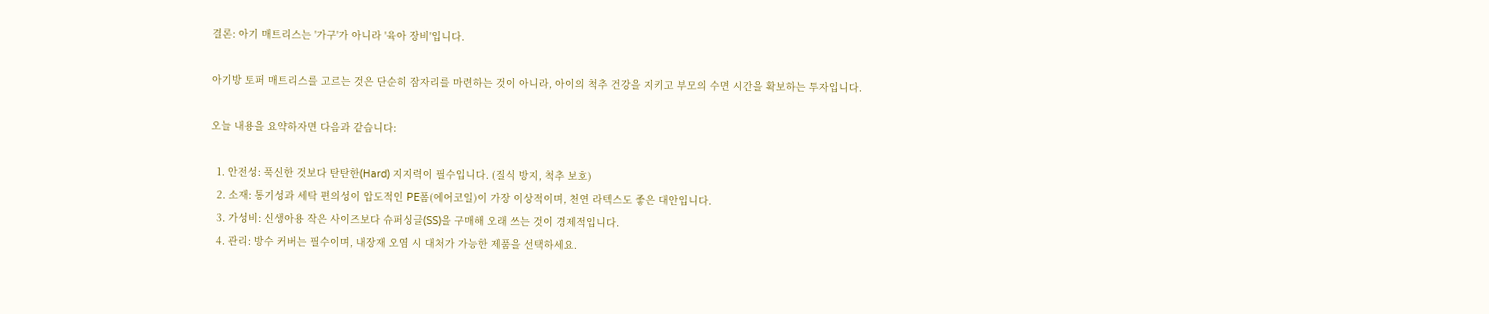결론: 아기 매트리스는 '가구'가 아니라 '육아 장비'입니다.

아기방 토퍼 매트리스를 고르는 것은 단순히 잠자리를 마련하는 것이 아니라, 아이의 척추 건강을 지키고 부모의 수면 시간을 확보하는 투자입니다.

오늘 내용을 요약하자면 다음과 같습니다:

  1. 안전성: 푹신한 것보다 탄탄한(Hard) 지지력이 필수입니다. (질식 방지, 척추 보호)
  2. 소재: 통기성과 세탁 편의성이 압도적인 PE폼(에어코일)이 가장 이상적이며, 천연 라텍스도 좋은 대안입니다.
  3. 가성비: 신생아용 작은 사이즈보다 슈퍼싱글(SS)을 구매해 오래 쓰는 것이 경제적입니다.
  4. 관리: 방수 커버는 필수이며, 내장재 오염 시 대처가 가능한 제품을 선택하세요.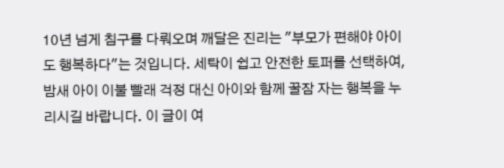10년 넘게 침구를 다뤄오며 깨달은 진리는 "부모가 편해야 아이도 행복하다"는 것입니다. 세탁이 쉽고 안전한 토퍼를 선택하여, 밤새 아이 이불 빨래 걱정 대신 아이와 함께 꿀잠 자는 행복을 누리시길 바랍니다. 이 글이 여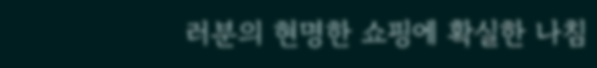러분의 현명한 쇼핑에 확실한 나침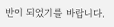반이 되었기를 바랍니다.